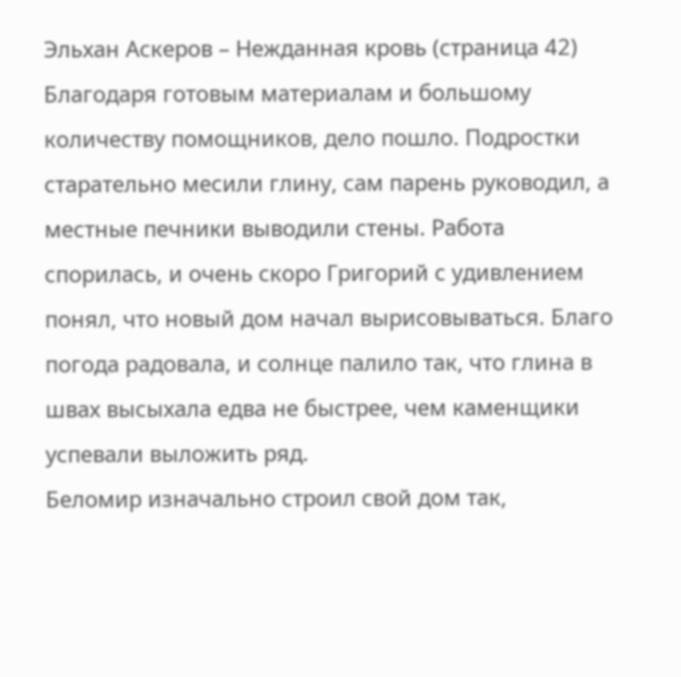Эльхан Аскеров – Нежданная кровь (страница 42)
Благодаря готовым материалам и большому количеству помощников, дело пошло. Подростки старательно месили глину, сам парень руководил, а местные печники выводили стены. Работа спорилась, и очень скоро Григорий с удивлением понял, что новый дом начал вырисовываться. Благо погода радовала, и солнце палило так, что глина в швах высыхала едва не быстрее, чем каменщики успевали выложить ряд.
Беломир изначально строил свой дом так,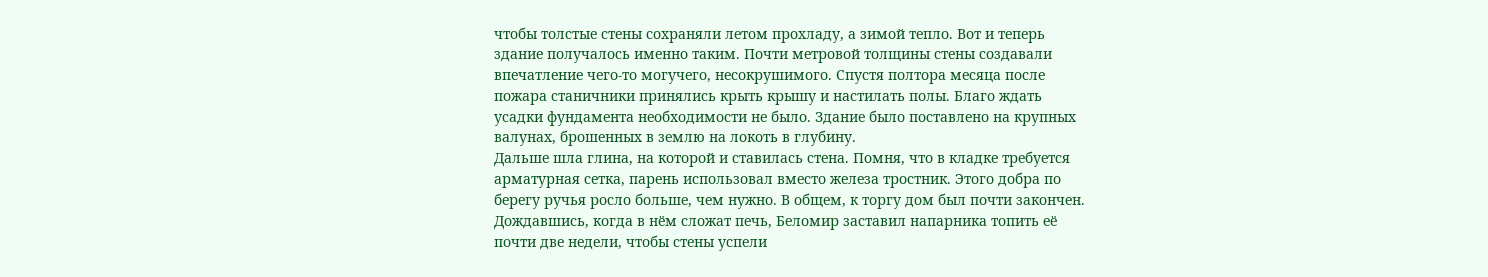чтобы толстые стены сохраняли летом прохладу, а зимой тепло. Вот и теперь здание получалось именно таким. Почти метровой толщины стены создавали впечатление чего-то могучего, несокрушимого. Спустя полтора месяца после пожара станичники принялись крыть крышу и настилать полы. Благо ждать усадки фундамента необходимости не было. Здание было поставлено на крупных валунах, брошенных в землю на локоть в глубину.
Дальше шла глина, на которой и ставилась стена. Помня, что в кладке требуется арматурная сетка, парень использовал вместо железа тростник. Этого добра по берегу ручья росло больше, чем нужно. В общем, к торгу дом был почти закончен. Дождавшись, когда в нём сложат печь, Беломир заставил напарника топить её почти две недели, чтобы стены успели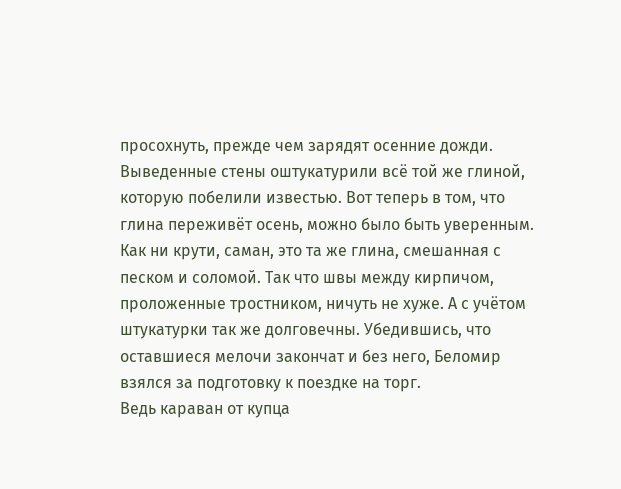просохнуть, прежде чем зарядят осенние дожди.
Выведенные стены оштукатурили всё той же глиной, которую побелили известью. Вот теперь в том, что глина переживёт осень, можно было быть уверенным. Как ни крути, саман, это та же глина, смешанная с песком и соломой. Так что швы между кирпичом, проложенные тростником, ничуть не хуже. А с учётом штукатурки так же долговечны. Убедившись, что оставшиеся мелочи закончат и без него, Беломир взялся за подготовку к поездке на торг.
Ведь караван от купца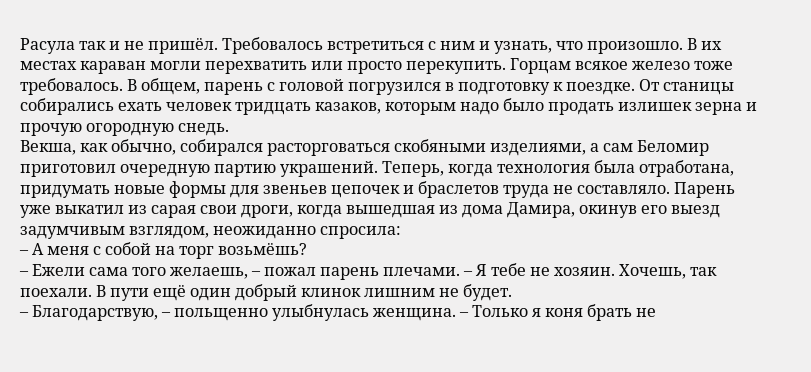Расула так и не пришёл. Требовалось встретиться с ним и узнать, что произошло. В их местах караван могли перехватить или просто перекупить. Горцам всякое железо тоже требовалось. В общем, парень с головой погрузился в подготовку к поездке. От станицы собирались ехать человек тридцать казаков, которым надо было продать излишек зерна и прочую огородную снедь.
Векша, как обычно, собирался расторговаться скобяными изделиями, а сам Беломир приготовил очередную партию украшений. Теперь, когда технология была отработана, придумать новые формы для звеньев цепочек и браслетов труда не составляло. Парень уже выкатил из сарая свои дроги, когда вышедшая из дома Дамира, окинув его выезд задумчивым взглядом, неожиданно спросила:
– А меня с собой на торг возьмёшь?
– Ежели сама того желаешь, – пожал парень плечами. – Я тебе не хозяин. Хочешь, так поехали. В пути ещё один добрый клинок лишним не будет.
– Благодарствую, – польщенно улыбнулась женщина. – Только я коня брать не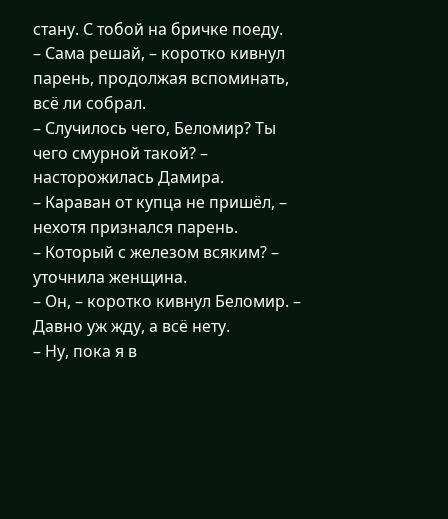стану. С тобой на бричке поеду.
– Сама решай, – коротко кивнул парень, продолжая вспоминать, всё ли собрал.
– Случилось чего, Беломир? Ты чего смурной такой? – насторожилась Дамира.
– Караван от купца не пришёл, – нехотя признался парень.
– Который с железом всяким? – уточнила женщина.
– Он, – коротко кивнул Беломир. – Давно уж жду, а всё нету.
– Ну, пока я в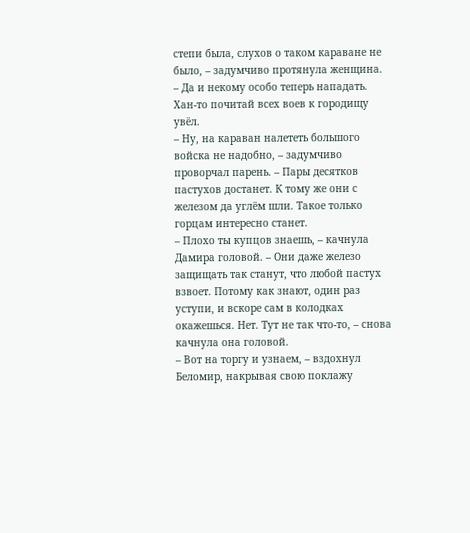степи была, слухов о таком караване не было, – задумчиво протянула женщина. – Да и некому особо теперь нападать. Хан-то почитай всех воев к городищу увёл.
– Ну, на караван налететь большого войска не надобно, – задумчиво проворчал парень. – Пары десятков пастухов достанет. К тому же они с железом да углём шли. Такое только горцам интересно станет.
– Плохо ты купцов знаешь, – качнула Дамира головой. – Они даже железо защищать так станут, что любой пастух взвоет. Потому как знают, один раз уступи, и вскоре сам в колодках окажешься. Нет. Тут не так что-то, – снова качнула она головой.
– Вот на торгу и узнаем, – вздохнул Беломир, накрывая свою поклажу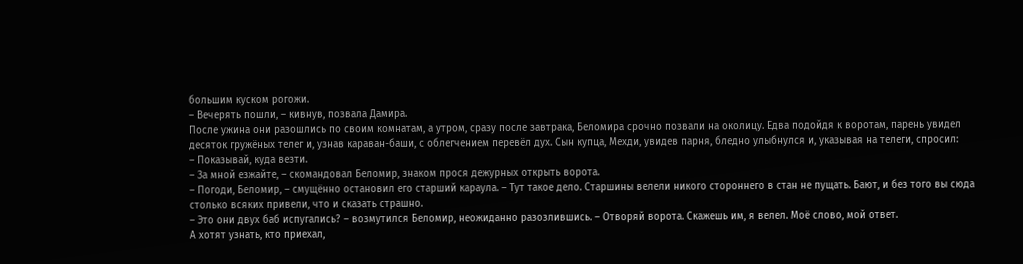большим куском рогожи.
– Вечерять пошли, – кивнув, позвала Дамира.
После ужина они разошлись по своим комнатам, а утром, сразу после завтрака, Беломира срочно позвали на околицу. Едва подойдя к воротам, парень увидел десяток гружёных телег и, узнав караван-баши, с облегчением перевёл дух. Сын купца, Мехди, увидев парня, бледно улыбнулся и, указывая на телеги, спросил:
– Показывай, куда везти.
– За мной езжайте, – скомандовал Беломир, знаком прося дежурных открыть ворота.
– Погоди, Беломир, – смущённо остановил его старший караула. – Тут такое дело. Старшины велели никого стороннего в стан не пущать. Бают, и без того вы сюда столько всяких привели, что и сказать страшно.
– Это они двух баб испугались? – возмутился Беломир, неожиданно разозлившись. – Отворяй ворота. Скажешь им, я велел. Моё слово, мой ответ.
А хотят узнать, кто приехал,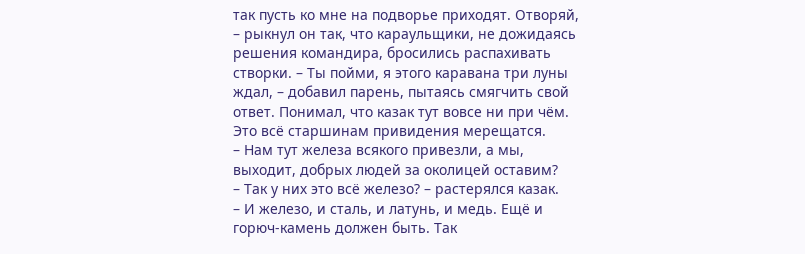так пусть ко мне на подворье приходят. Отворяй, – рыкнул он так, что караульщики, не дожидаясь решения командира, бросились распахивать створки. – Ты пойми, я этого каравана три луны ждал, – добавил парень, пытаясь смягчить свой ответ. Понимал, что казак тут вовсе ни при чём. Это всё старшинам привидения мерещатся.
– Нам тут железа всякого привезли, а мы, выходит, добрых людей за околицей оставим?
– Так у них это всё железо? – растерялся казак.
– И железо, и сталь, и латунь, и медь. Ещё и горюч-камень должен быть. Так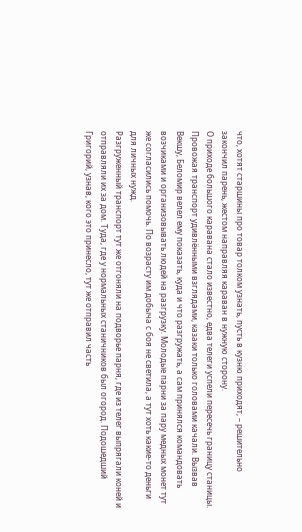что, хотят старшины про товар толком узнать, пусть в кузню приходят, – решительно закончил парень, жестом направляя караван в нужную сторону.
О приходе большого каравана стало известно, едва телеги успели пересечь границу станицы. Провожая транспорт удивлёнными взглядами, казаки только головами качали. Вызвав Векшу, Беломир велел ему показать, куда и что разгружать, а сам принялся командовать возчиками и организовывать людей на разгрузку. Молодые парни за пару медных монет тут же согласились помочь. По возрасту им добыча с боя не светила, а тут хоть какие-то деньги для личных нужд.
Разгруженный транспорт тут же отгоняли на подворье парня, где из телег выпрягали коней и отправляли их за дом. Туда, где у нормальных станичников был огород. Подошедший Григорий, узнав, кого это принесло, тут же отправил часть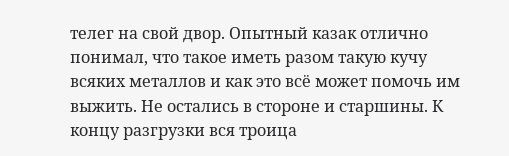телег на свой двор. Опытный казак отлично понимал, что такое иметь разом такую кучу всяких металлов и как это всё может помочь им выжить. Не остались в стороне и старшины. К концу разгрузки вся троица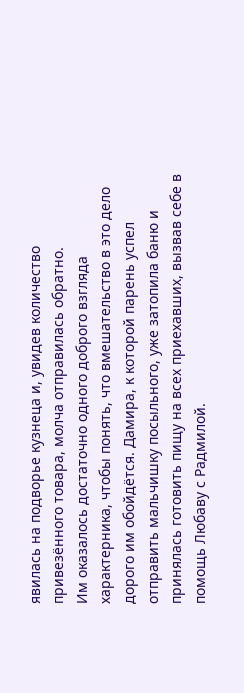явилась на подворье кузнеца и, увидев количество привезённого товара, молча отправилась обратно.
Им оказалось достаточно одного доброго взгляда характерника, чтобы понять, что вмешательство в это дело дорого им обойдётся. Дамира, к которой парень успел отправить мальчишку посыльного, уже затопила баню и принялась готовить пищу на всех приехавших, вызвав себе в помощь Любаву с Радмилой.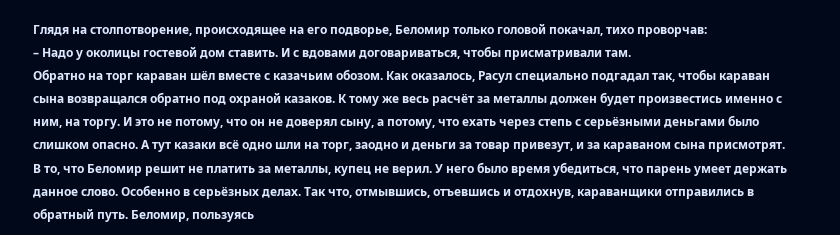Глядя на столпотворение, происходящее на его подворье, Беломир только головой покачал, тихо проворчав:
– Надо у околицы гостевой дом ставить. И с вдовами договариваться, чтобы присматривали там.
Обратно на торг караван шёл вместе с казачьим обозом. Как оказалось, Расул специально подгадал так, чтобы караван сына возвращался обратно под охраной казаков. К тому же весь расчёт за металлы должен будет произвестись именно с ним, на торгу. И это не потому, что он не доверял сыну, а потому, что ехать через степь с серьёзными деньгами было слишком опасно. А тут казаки всё одно шли на торг, заодно и деньги за товар привезут, и за караваном сына присмотрят.
В то, что Беломир решит не платить за металлы, купец не верил. У него было время убедиться, что парень умеет держать данное слово. Особенно в серьёзных делах. Так что, отмывшись, отъевшись и отдохнув, караванщики отправились в обратный путь. Беломир, пользуясь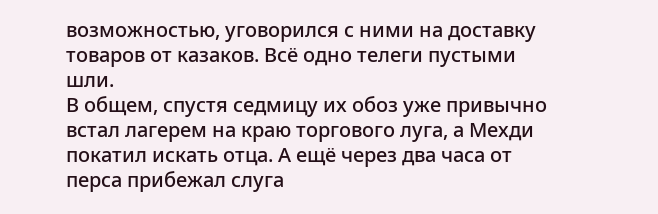возможностью, уговорился с ними на доставку товаров от казаков. Всё одно телеги пустыми шли.
В общем, спустя седмицу их обоз уже привычно встал лагерем на краю торгового луга, а Мехди покатил искать отца. А ещё через два часа от перса прибежал слуга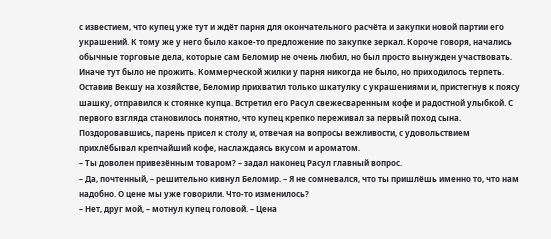с известием, что купец уже тут и ждёт парня для окончательного расчёта и закупки новой партии его украшений. К тому же у него было какое-то предложение по закупке зеркал. Короче говоря, начались обычные торговые дела, которые сам Беломир не очень любил, но был просто вынужден участвовать.
Иначе тут было не прожить. Коммерческой жилки у парня никогда не было, но приходилось терпеть. Оставив Векшу на хозяйстве, Беломир прихватил только шкатулку с украшениями и, пристегнув к поясу шашку, отправился к стоянке купца. Встретил его Расул свежесваренным кофе и радостной улыбкой. С первого взгляда становилось понятно, что купец крепко переживал за первый поход сына.
Поздоровавшись, парень присел к столу и, отвечая на вопросы вежливости, с удовольствием прихлёбывал крепчайший кофе, наслаждаясь вкусом и ароматом.
– Ты доволен привезённым товаром? – задал наконец Расул главный вопрос.
– Да, почтенный, – решительно кивнул Беломир. – Я не сомневался, что ты пришлёшь именно то, что нам надобно. О цене мы уже говорили. Что-то изменилось?
– Нет, друг мой, – мотнул купец головой. – Цена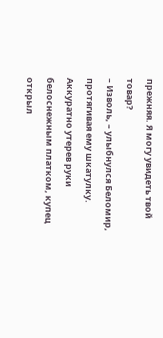прежняя. Я могу увидеть твой товар?
– Изволь, – улыбнулся Беломир, протягивая ему шкатулку.
Аккуратно утерев руки белоснежным платком, купец открыл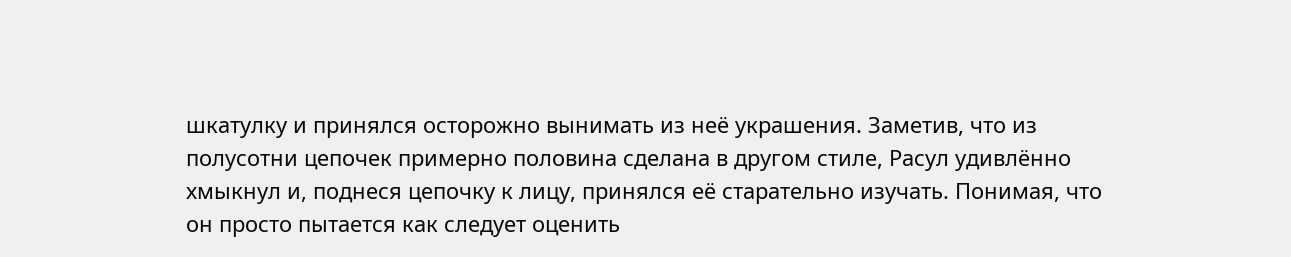шкатулку и принялся осторожно вынимать из неё украшения. Заметив, что из полусотни цепочек примерно половина сделана в другом стиле, Расул удивлённо хмыкнул и, поднеся цепочку к лицу, принялся её старательно изучать. Понимая, что он просто пытается как следует оценить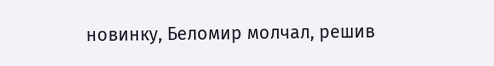новинку, Беломир молчал, решив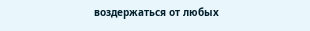воздержаться от любых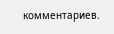комментариев.